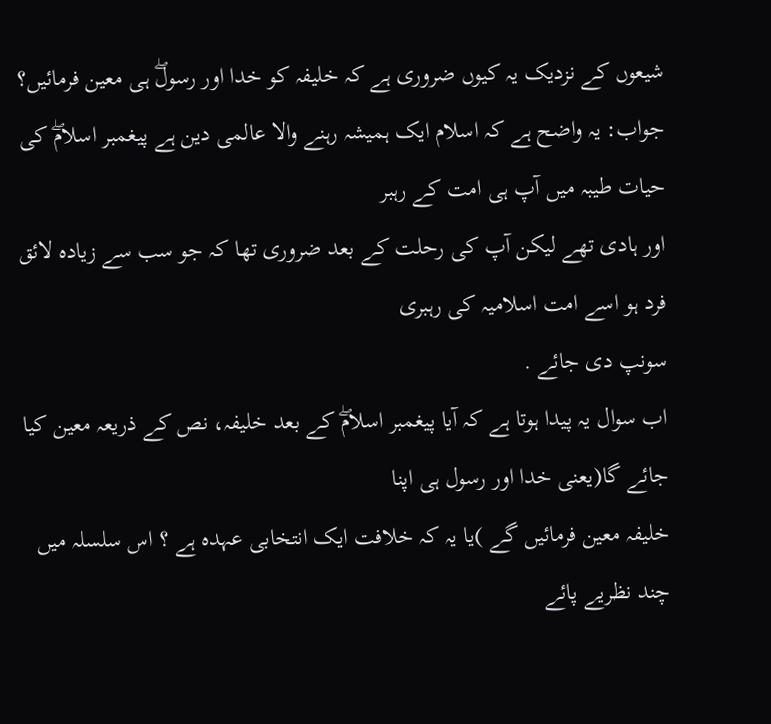شيعوں کے نزديک يہ کيوں ضروری ہے کہ خليفہ کو خدا اور رسولۖ ہی معين فرمائيں؟
جواب: يہ واضح ہے کہ اسلام ايک ہميشہ رہنے والا عالمی دين ہے پيغمبر اسلامۖ کی حيات طيبہ ميں آپ ہی امت کے رہبر
اور ہادی تھے ليکن آپ کی رحلت کے بعد ضروری تھا کہ جو سب سے زياده لائق فرد ہو اسے امت اسلاميہ کی رہبری
سونپ دی جائے .
اب سوال يہ پيدا ہوتا ہے کہ آيا پيغمبر اسلامۖ کے بعد خليفہ، نص کے ذريعہ معين کيا جائے گا(يعنی خدا اور رسول ہی اپنا
خليفہ معين فرمائيں گے )يا يہ کہ خلافت ايک انتخابی عہده ہے ؟ اس سلسلہ ميں چند نظريے پائے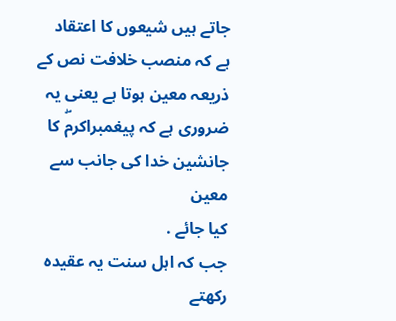جاتے ہيں شيعوں کا اعتقاد
ہے کہ منصب خلافت نص کے ذريعہ معين ہوتا ہے يعنی يہ ضروری ہے کہ پيغمبراکرمۖ کا جانشين خدا کی جانب سے معين
کيا جائے .
جب کہ اہل سنت يہ عقيده رکھتے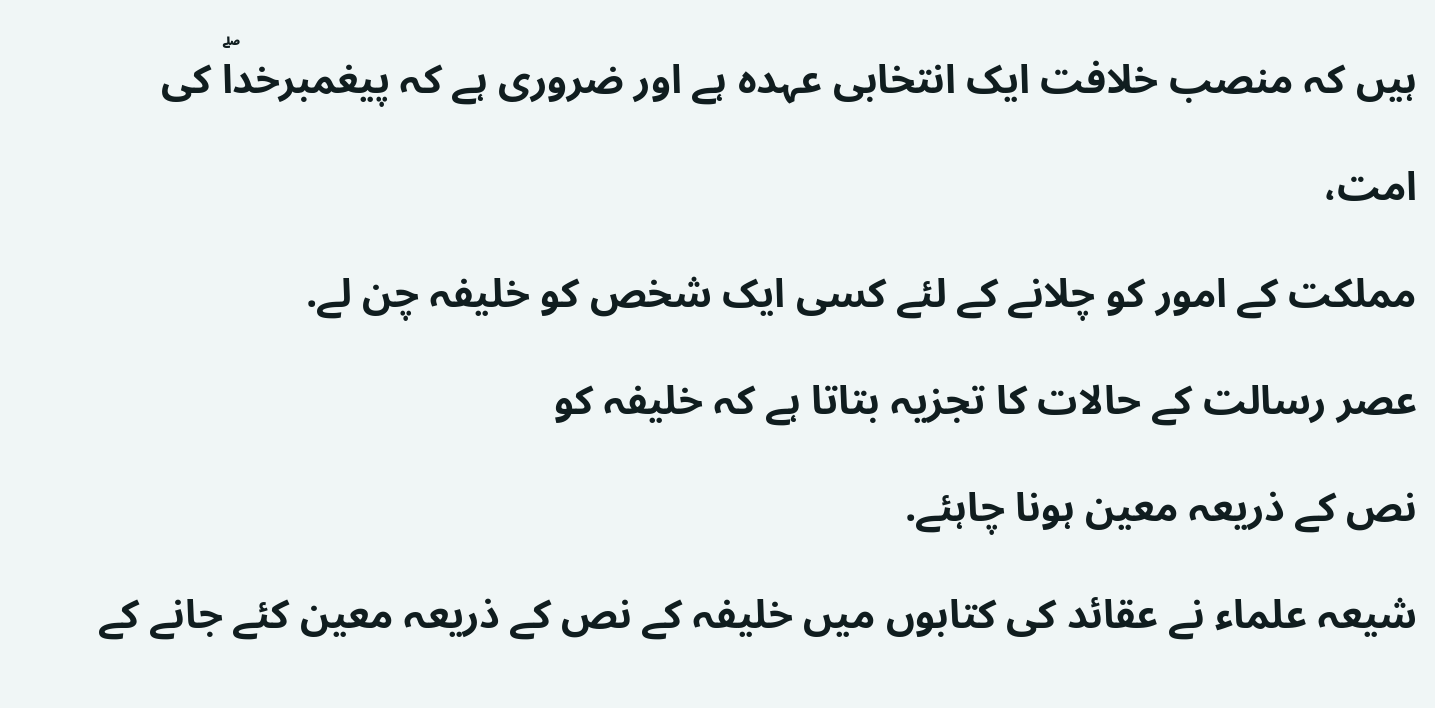ہيں کہ منصب خلافت ايک انتخابی عہده ہے اور ضروری ہے کہ پيغمبرخداۖ کی امت،
مملکت کے امور کو چلانے کے لئے کسی ايک شخص کو خليفہ چن لے.
عصر رسالت کے حالات کا تجزيہ بتاتا ہے کہ خليفہ کو
نص کے ذريعہ معين ہونا چاہئے.
شيعہ علماء نے عقائد کی کتابوں ميں خليفہ کے نص کے ذريعہ معين کئے جانے کے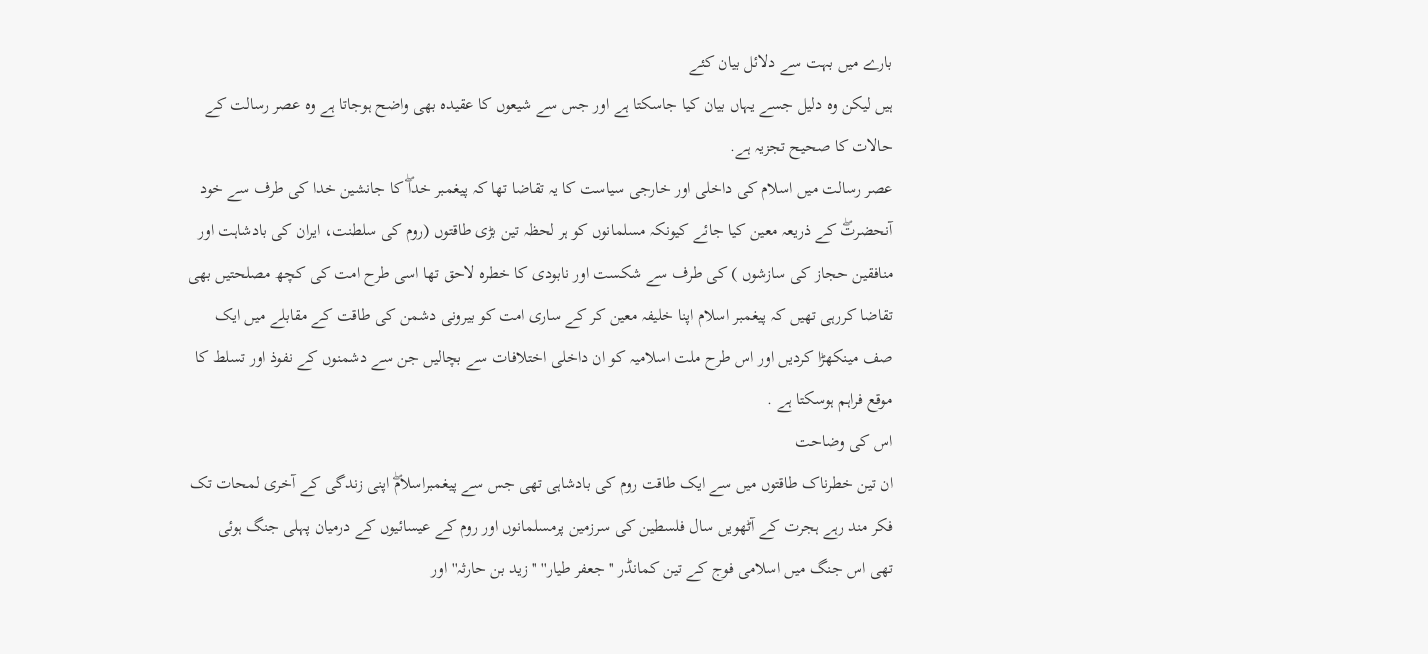بارے ميں بہت سے دلائل بيان کئے
ہيں ليکن وه دليل جسے يہاں بيان کيا جاسکتا ہے اور جس سے شيعوں کا عقيده بھی واضح ہوجاتا ہے وه عصر رسالت کے
حالات کا صحيح تجزيہ ہے.
عصر رسالت ميں اسلام کی داخلی اور خارجی سياست کا يہ تقاضا تھا کہ پيغمبر خداۖ کا جانشين خدا کی طرف سے خود
آنحضرتۖ کے ذريعہ معين کيا جائے کيونکہ مسلمانوں کو ہر لحظہ تين بڑی طاقتوں (روم کی سلطنت، ايران کی بادشاہت اور
منافقين حجاز کی سازشوں ) کی طرف سے شکست اور نابودی کا خطره لاحق تھا اسی طرح امت کی کچھ مصلحتيں بھی
تقاضا کررہی تھيں کہ پيغمبر اسلام اپنا خليفہ معين کر کے ساری امت کو بيرونی دشمن کی طاقت کے مقابلے ميں ايک
صف مينکھڑا کرديں اور اس طرح ملت اسلاميہ کو ان داخلی اختلافات سے بچاليں جن سے دشمنوں کے نفوذ اور تسلط کا
موقع فراہم ہوسکتا ہے .
اس کی وضاحت
ان تين خطرناک طاقتوں ميں سے ايک طاقت روم کی بادشاہی تھی جس سے پيغمبراسلامۖ اپنی زندگی کے آخری لمحات تک
فکر مند رہے ہجرت کے آٹھويں سال فلسطين کی سرزمين پرمسلمانوں اور روم کے عيسائيوں کے درميان پہلی جنگ ہوئی
تھی اس جنگ ميں اسلامی فوج کے تين کمانڈر ''جعفر طيار'' ''زيد بن حارثہ''اور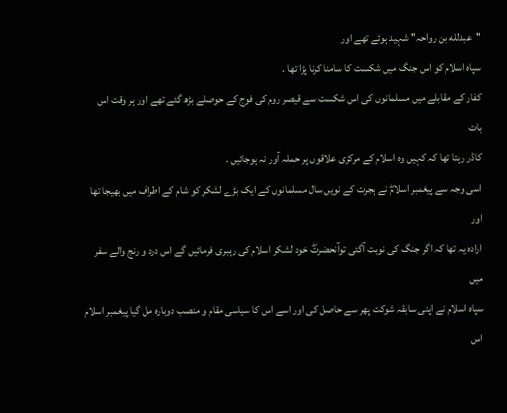''عبدلله بن رواحہ'' شہيد ہوئے تھے اور
سپاه اسلام کو اس جنگ ميں شکست کا سامنا کرنا پڑا تھا .
کفار کے مقابلے ميں مسلمانوں کی اس شکست سے قيصر روم کی فوج کے حوصلے بڑھ گئے تھے اور ہر وقت اس بات
کاڈر رہتا تھا کہ کہيں وه اسلام کے مرکزی علاقوں پر حملہ آور نہ ہوجائيں .
اسی وجہ سے پيغمبر اسلامۖ نے ہجرت کے نويں سال مسلمانوں کے ايک بڑے لشکر کو شام کے اطراف ميں بھيجا تھا اور
اراده يہ تھا کہ اگر جنگ کی نوبت آگئی توآنحضرتۖ خود لشکر اسلام کی رہبری فرمائيں گے اس درد و رنج والے سفر ميں
سپاه اسلام نے اپنی سابقہ شوکت پھر سے حاصل کی اور اسے اس کا سياسی مقام و منصب دوباره مل گيا پيغمبر اسلام اس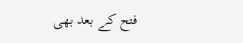فتح کے بعد بھی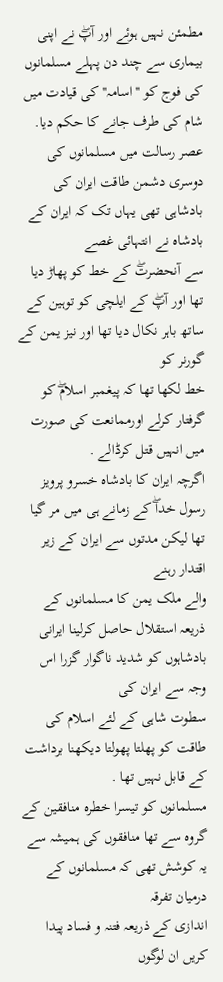مطمئن نہيں ہوئے اور آپۖ نے اپنی بيماری سے چند دن پہلے مسلمانوں کی فوج کو ''اسامہ'' کی قيادت ميں
شام کی طرف جانے کا حکم ديا.
عصر رسالت ميں مسلمانوں کی دوسری دشمن طاقت ايران کی بادشاہی تھی يہاں تک کہ ايران کے بادشاه نے انتہائی غصے
سے آنحضرتۖ کے خط کو پھاڑ ديا تھا اور آپۖ کے ايلچی کو توہين کے ساتھ باہر نکال ديا تھا اور نيز يمن کے گورنر کو
خط لکھا تھا کہ پيغمبر اسلامۖ کو گرفتار کرلے اورممانعت کی صورت ميں انہيں قتل کرڈالے .
اگرچہ ايران کا بادشاه خسرو پرويز رسول خداۖ کے زمانے ہی ميں مر گيا تھا ليکن مدتوں سے ايران کے زير اقتدار رہنے
والے ملک يمن کا مسلمانوں کے ذريعہ استقلال حاصل کرلينا ايرانی بادشاہوں کو شديد ناگوار گزرا اس وجہ سے ايران کی
سطوت شاہی کے لئے اسلام کی طاقت کو پھلتا پھولتا ديکھنا برداشت کے قابل نہيں تھا .
مسلمانوں کو تيسرا خطره منافقين کے گروه سے تھا منافقوں کی ہميشہ سے يہ کوشش تھی کہ مسلمانوں کے درميان تفرقہ
اندازی کے ذريعہ فتنہ و فساد پيدا کريں ان لوگوں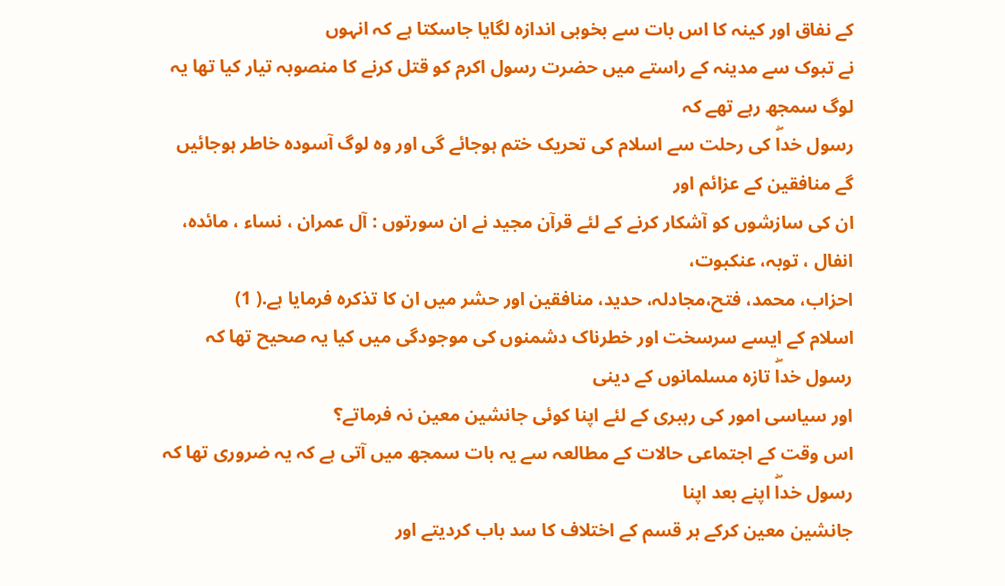کے نفاق اور کينہ کا اس بات سے بخوبی اندازه لگايا جاسکتا ہے کہ انہوں
نے تبوک سے مدينہ کے راستے ميں حضرت رسول اکرم کو قتل کرنے کا منصوبہ تيار کيا تھا يہ لوگ سمجھ رہے تھے کہ
رسول خداۖ کی رحلت سے اسلام کی تحريک ختم ہوجائے گی اور وه لوگ آسوده خاطر ہوجائيں گے منافقين کے عزائم اور
ان کی سازشوں کو آشکار کرنے کے لئے قرآن مجيد نے ان سورتوں : آل عمران ، نساء ، مائده، انفال ، توبہ، عنکبوت،
احزاب، محمد، فتح،مجادلہ، حديد، منافقين اور حشر ميں ان کا تذکره فرمايا ہے.( 1)
اسلام کے ايسے سرسخت اور خطرناک دشمنوں کی موجودگی ميں کيا يہ صحيح تھا کہ رسول خداۖ تازه مسلمانوں کے دينی
اور سياسی امور کی رہبری کے لئے اپنا کوئی جانشين معين نہ فرماتے؟
اس وقت کے اجتماعی حالات کے مطالعہ سے يہ بات سمجھ ميں آتی ہے کہ يہ ضروری تھا کہ رسول خداۖ اپنے بعد اپنا
جانشين معين کرکے ہر قسم کے اختلاف کا سد باب کرديتے اور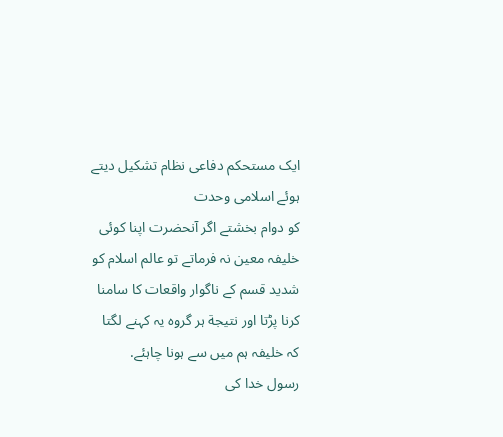ايک مستحکم دفاعی نظام تشکيل ديتے ہوئے اسلامی وحدت
کو دوام بخشتے اگر آنحضرت اپنا کوئی خليفہ معين نہ فرماتے تو عالم اسلام کو شديد قسم کے ناگوار واقعات کا سامنا کرنا پڑتا اور نتيجة ہر گروه يہ کہنے لگتا کہ خليفہ ہم ميں سے ہونا چاہئے.
رسول خدا کی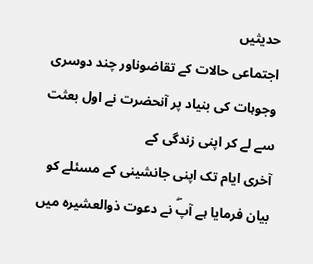حديثيں
اجتماعی حالات کے تقاضوناور چند دوسری وجوہات کی بنياد پر آنحضرت نے اول بعثت سے لے کر اپنی زندگی کے
آخری ايام تک اپنی جانشينی کے مسئلے کو بيان فرمايا ہے آپۖ نے دعوت ذوالعشيره ميں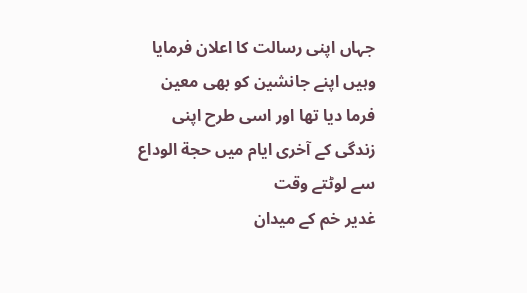جہاں اپنی رسالت کا اعلان فرمايا
وہيں اپنے جانشين کو بھی معين فرما ديا تھا اور اسی طرح اپنی زندگی کے آخری ايام ميں حجة الوداع سے لوٹتے وقت
غدير خم کے ميدان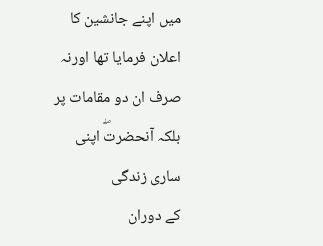ميں اپنے جانشين کا اعلان فرمايا تھا اورنہ صرف ان دو مقامات پر بلکہ آنحضرتۖ اپنی ساری زندگی
کے دوران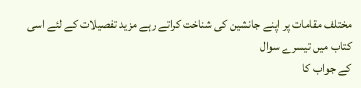مختلف مقامات پر اپنے جانشين کی شناخت کراتے رہے مزيد تفصيلات کے لئے اسی کتاب ميں تيسرے سوال
کے جواب کا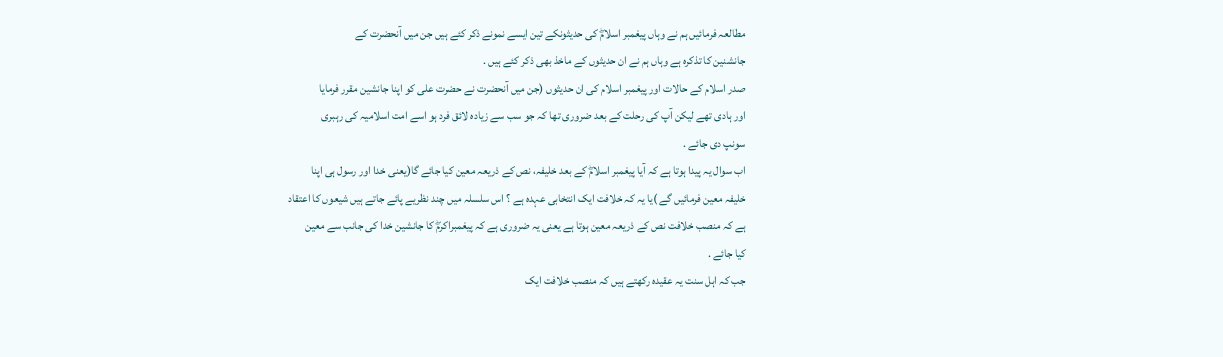مطالعہ فرمائيں ہم نے وہاں پيغمبر اسلامۖ کی حديثونکے تين ايسے نمونے ذکر کئے ہيں جن ميں آنحضرت کے
جانشنين کا تذکره ہے وہاں ہم نے ان حديثوں کے ماخذ بھی ذکر کئے ہيں .
صدر اسلام کے حالات اور پيغمبر اسلام کی ان حديثوں (جن ميں آنحضرت نے حضرت علی کو اپنا جانشين مقرر فرمايا
اور ہادی تھے ليکن آپ کی رحلت کے بعد ضروری تھا کہ جو سب سے زياده لائق فرد ہو اسے امت اسلاميہ کی رہبری
سونپ دی جائے .
اب سوال يہ پيدا ہوتا ہے کہ آيا پيغمبر اسلامۖ کے بعد خليفہ، نص کے ذريعہ معين کيا جائے گا(يعنی خدا اور رسول ہی اپنا
خليفہ معين فرمائيں گے )يا يہ کہ خلافت ايک انتخابی عہده ہے ؟ اس سلسلہ ميں چند نظريے پائے جاتے ہيں شيعوں کا اعتقاد
ہے کہ منصب خلافت نص کے ذريعہ معين ہوتا ہے يعنی يہ ضروری ہے کہ پيغمبراکرمۖ کا جانشين خدا کی جانب سے معين
کيا جائے .
جب کہ اہل سنت يہ عقيده رکھتے ہيں کہ منصب خلافت ايک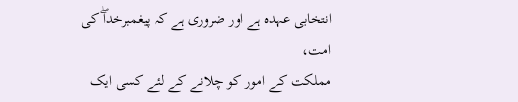انتخابی عہده ہے اور ضروری ہے کہ پيغمبرخداۖ کی امت،
مملکت کے امور کو چلانے کے لئے کسی ايک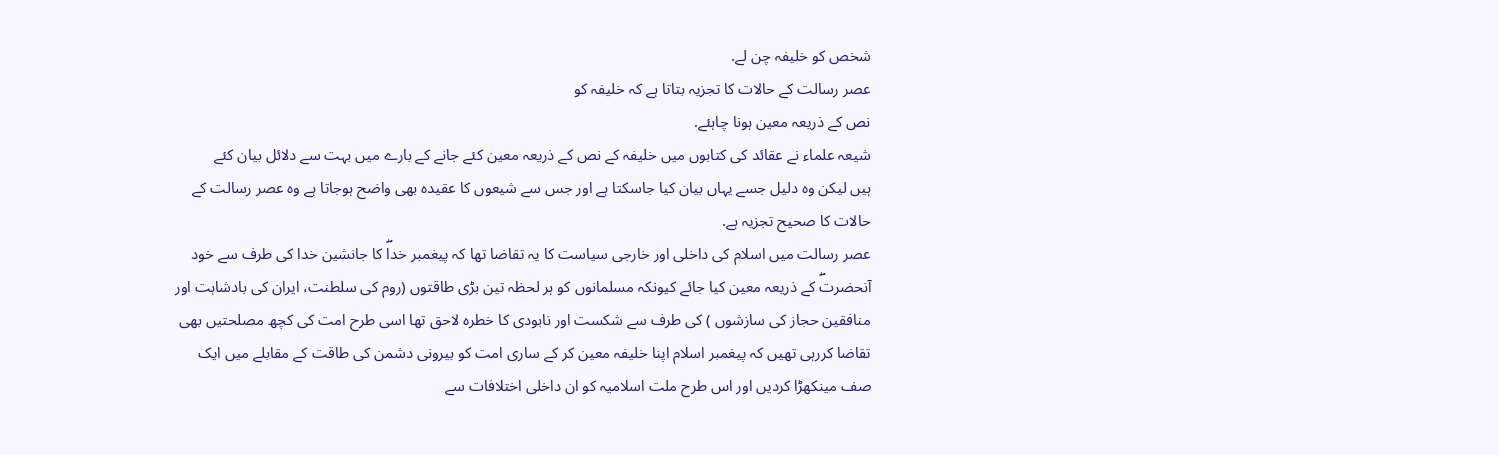شخص کو خليفہ چن لے.
عصر رسالت کے حالات کا تجزيہ بتاتا ہے کہ خليفہ کو
نص کے ذريعہ معين ہونا چاہئے.
شيعہ علماء نے عقائد کی کتابوں ميں خليفہ کے نص کے ذريعہ معين کئے جانے کے بارے ميں بہت سے دلائل بيان کئے
ہيں ليکن وه دليل جسے يہاں بيان کيا جاسکتا ہے اور جس سے شيعوں کا عقيده بھی واضح ہوجاتا ہے وه عصر رسالت کے
حالات کا صحيح تجزيہ ہے.
عصر رسالت ميں اسلام کی داخلی اور خارجی سياست کا يہ تقاضا تھا کہ پيغمبر خداۖ کا جانشين خدا کی طرف سے خود
آنحضرتۖ کے ذريعہ معين کيا جائے کيونکہ مسلمانوں کو ہر لحظہ تين بڑی طاقتوں (روم کی سلطنت، ايران کی بادشاہت اور
منافقين حجاز کی سازشوں ) کی طرف سے شکست اور نابودی کا خطره لاحق تھا اسی طرح امت کی کچھ مصلحتيں بھی
تقاضا کررہی تھيں کہ پيغمبر اسلام اپنا خليفہ معين کر کے ساری امت کو بيرونی دشمن کی طاقت کے مقابلے ميں ايک
صف مينکھڑا کرديں اور اس طرح ملت اسلاميہ کو ان داخلی اختلافات سے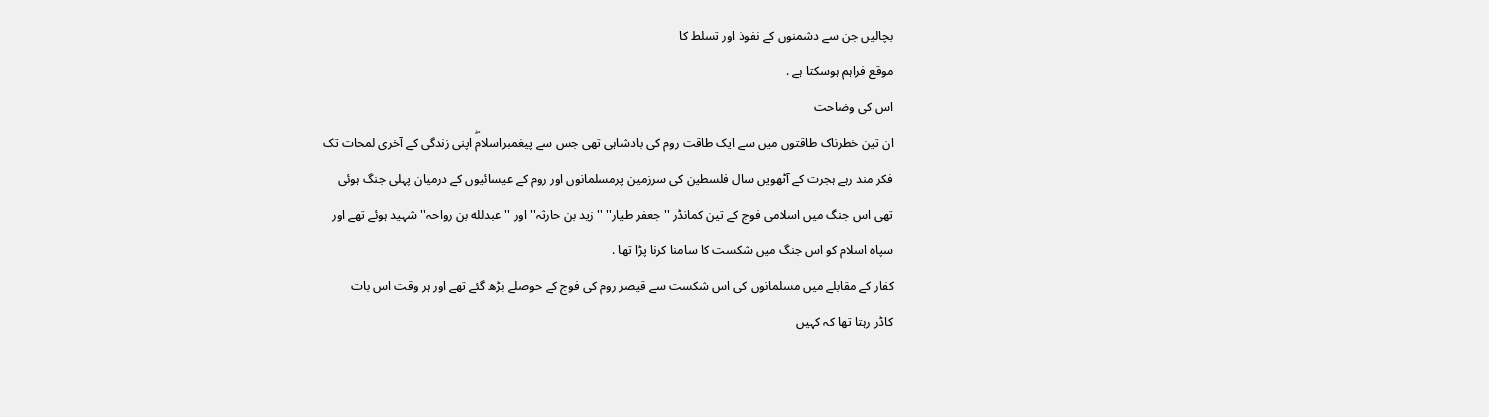بچاليں جن سے دشمنوں کے نفوذ اور تسلط کا
موقع فراہم ہوسکتا ہے .
اس کی وضاحت
ان تين خطرناک طاقتوں ميں سے ايک طاقت روم کی بادشاہی تھی جس سے پيغمبراسلامۖ اپنی زندگی کے آخری لمحات تک
فکر مند رہے ہجرت کے آٹھويں سال فلسطين کی سرزمين پرمسلمانوں اور روم کے عيسائيوں کے درميان پہلی جنگ ہوئی
تھی اس جنگ ميں اسلامی فوج کے تين کمانڈر ''جعفر طيار'' ''زيد بن حارثہ''اور ''عبدلله بن رواحہ'' شہيد ہوئے تھے اور
سپاه اسلام کو اس جنگ ميں شکست کا سامنا کرنا پڑا تھا .
کفار کے مقابلے ميں مسلمانوں کی اس شکست سے قيصر روم کی فوج کے حوصلے بڑھ گئے تھے اور ہر وقت اس بات
کاڈر رہتا تھا کہ کہيں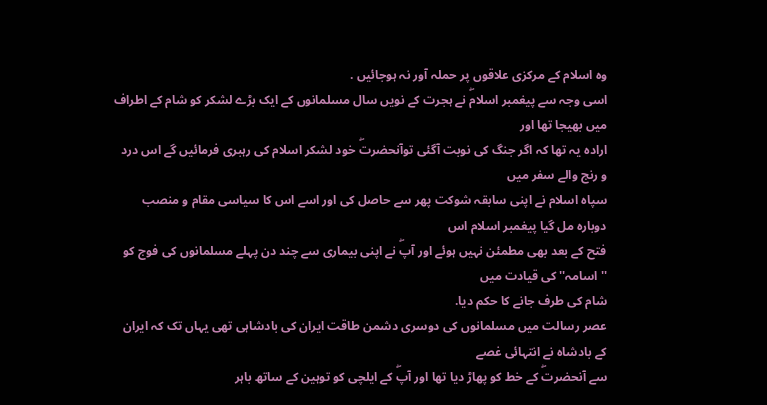وه اسلام کے مرکزی علاقوں پر حملہ آور نہ ہوجائيں .
اسی وجہ سے پيغمبر اسلامۖ نے ہجرت کے نويں سال مسلمانوں کے ايک بڑے لشکر کو شام کے اطراف ميں بھيجا تھا اور
اراده يہ تھا کہ اگر جنگ کی نوبت آگئی توآنحضرتۖ خود لشکر اسلام کی رہبری فرمائيں گے اس درد و رنج والے سفر ميں
سپاه اسلام نے اپنی سابقہ شوکت پھر سے حاصل کی اور اسے اس کا سياسی مقام و منصب دوباره مل گيا پيغمبر اسلام اس
فتح کے بعد بھی مطمئن نہيں ہوئے اور آپۖ نے اپنی بيماری سے چند دن پہلے مسلمانوں کی فوج کو ''اسامہ'' کی قيادت ميں
شام کی طرف جانے کا حکم ديا.
عصر رسالت ميں مسلمانوں کی دوسری دشمن طاقت ايران کی بادشاہی تھی يہاں تک کہ ايران کے بادشاه نے انتہائی غصے
سے آنحضرتۖ کے خط کو پھاڑ ديا تھا اور آپۖ کے ايلچی کو توہين کے ساتھ باہر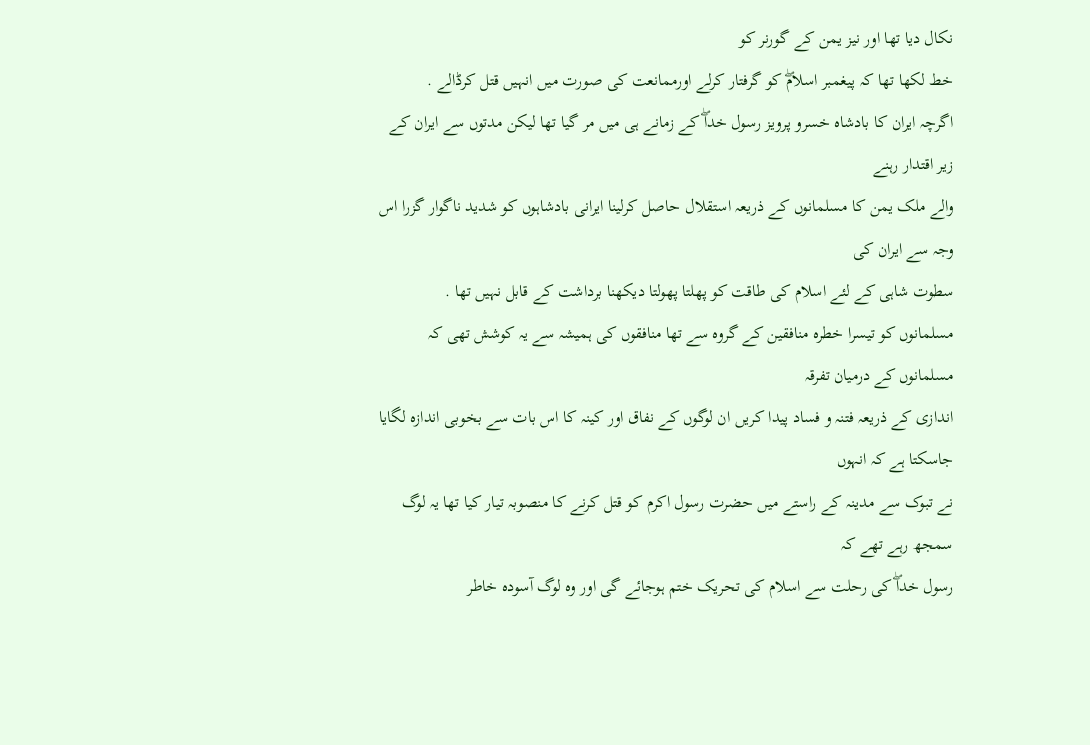نکال ديا تھا اور نيز يمن کے گورنر کو
خط لکھا تھا کہ پيغمبر اسلامۖ کو گرفتار کرلے اورممانعت کی صورت ميں انہيں قتل کرڈالے .
اگرچہ ايران کا بادشاه خسرو پرويز رسول خداۖ کے زمانے ہی ميں مر گيا تھا ليکن مدتوں سے ايران کے زير اقتدار رہنے
والے ملک يمن کا مسلمانوں کے ذريعہ استقلال حاصل کرلينا ايرانی بادشاہوں کو شديد ناگوار گزرا اس وجہ سے ايران کی
سطوت شاہی کے لئے اسلام کی طاقت کو پھلتا پھولتا ديکھنا برداشت کے قابل نہيں تھا .
مسلمانوں کو تيسرا خطره منافقين کے گروه سے تھا منافقوں کی ہميشہ سے يہ کوشش تھی کہ مسلمانوں کے درميان تفرقہ
اندازی کے ذريعہ فتنہ و فساد پيدا کريں ان لوگوں کے نفاق اور کينہ کا اس بات سے بخوبی اندازه لگايا جاسکتا ہے کہ انہوں
نے تبوک سے مدينہ کے راستے ميں حضرت رسول اکرم کو قتل کرنے کا منصوبہ تيار کيا تھا يہ لوگ سمجھ رہے تھے کہ
رسول خداۖ کی رحلت سے اسلام کی تحريک ختم ہوجائے گی اور وه لوگ آسوده خاطر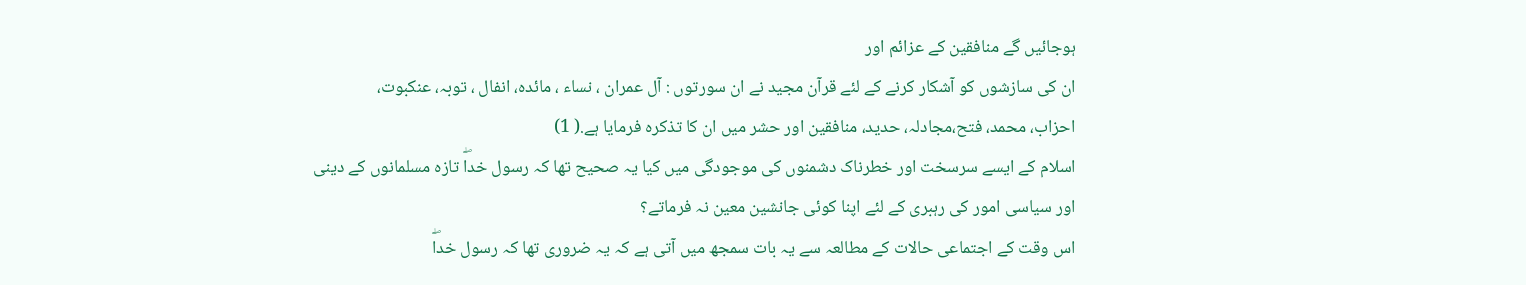ہوجائيں گے منافقين کے عزائم اور
ان کی سازشوں کو آشکار کرنے کے لئے قرآن مجيد نے ان سورتوں : آل عمران ، نساء ، مائده، انفال ، توبہ، عنکبوت،
احزاب، محمد، فتح،مجادلہ، حديد، منافقين اور حشر ميں ان کا تذکره فرمايا ہے.( 1)
اسلام کے ايسے سرسخت اور خطرناک دشمنوں کی موجودگی ميں کيا يہ صحيح تھا کہ رسول خداۖ تازه مسلمانوں کے دينی
اور سياسی امور کی رہبری کے لئے اپنا کوئی جانشين معين نہ فرماتے؟
اس وقت کے اجتماعی حالات کے مطالعہ سے يہ بات سمجھ ميں آتی ہے کہ يہ ضروری تھا کہ رسول خداۖ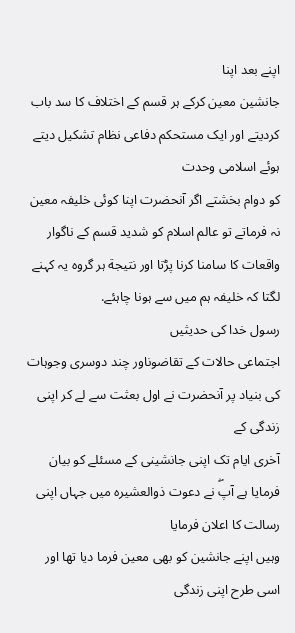اپنے بعد اپنا
جانشين معين کرکے ہر قسم کے اختلاف کا سد باب کرديتے اور ايک مستحکم دفاعی نظام تشکيل ديتے ہوئے اسلامی وحدت
کو دوام بخشتے اگر آنحضرت اپنا کوئی خليفہ معين نہ فرماتے تو عالم اسلام کو شديد قسم کے ناگوار واقعات کا سامنا کرنا پڑتا اور نتيجة ہر گروه يہ کہنے لگتا کہ خليفہ ہم ميں سے ہونا چاہئے.
رسول خدا کی حديثيں
اجتماعی حالات کے تقاضوناور چند دوسری وجوہات کی بنياد پر آنحضرت نے اول بعثت سے لے کر اپنی زندگی کے
آخری ايام تک اپنی جانشينی کے مسئلے کو بيان فرمايا ہے آپۖ نے دعوت ذوالعشيره ميں جہاں اپنی رسالت کا اعلان فرمايا
وہيں اپنے جانشين کو بھی معين فرما ديا تھا اور اسی طرح اپنی زندگی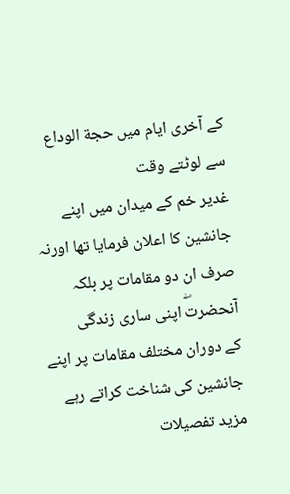کے آخری ايام ميں حجة الوداع سے لوٹتے وقت
غدير خم کے ميدان ميں اپنے جانشين کا اعلان فرمايا تھا اورنہ صرف ان دو مقامات پر بلکہ آنحضرتۖ اپنی ساری زندگی
کے دوران مختلف مقامات پر اپنے جانشين کی شناخت کراتے رہے مزيد تفصيلات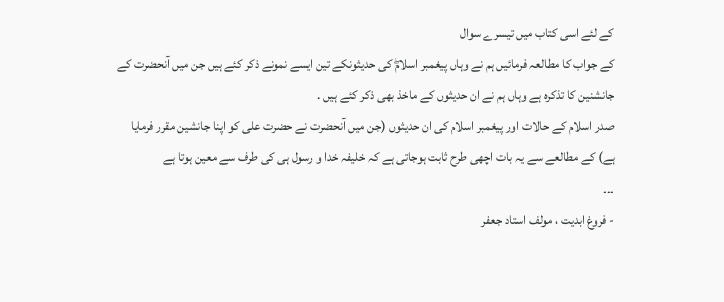کے لئے اسی کتاب ميں تيسرے سوال
کے جواب کا مطالعہ فرمائيں ہم نے وہاں پيغمبر اسلامۖ کی حديثونکے تين ايسے نمونے ذکر کئے ہيں جن ميں آنحضرت کے
جانشنين کا تذکره ہے وہاں ہم نے ان حديثوں کے ماخذ بھی ذکر کئے ہيں .
صدر اسلام کے حالات اور پيغمبر اسلام کی ان حديثوں (جن ميں آنحضرت نے حضرت علی کو اپنا جانشين مقرر فرمايا
ہے) کے مطالعے سے يہ بات اچھی طرح ثابت ہوجاتی ہے کہ خليفہ خدا و رسول ہی کی طرف سے معين ہوتا ہے
۔۔۔
- فروغ ابديت ، مولف استاد جعفر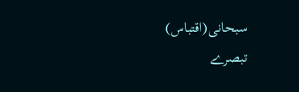سبحانی(اقتباس)
تبصرے